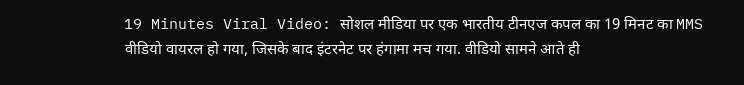19 Minutes Viral Video: सोशल मीडिया पर एक भारतीय टीनएज कपल का 19 मिनट का MMS वीडियो वायरल हो गया, जिसके बाद इंटरनेट पर हंगामा मच गया. वीडियो सामने आते ही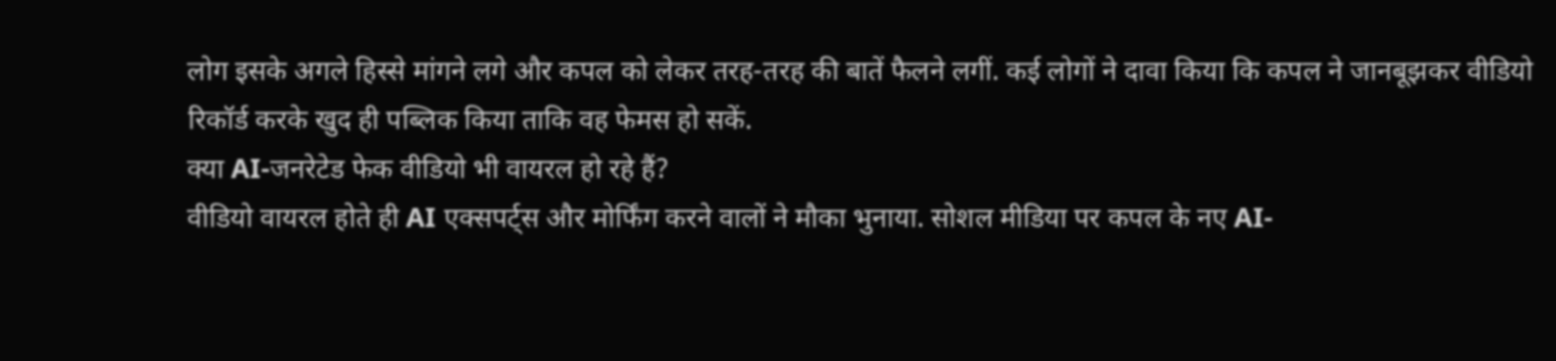लोग इसके अगले हिस्से मांगने लगे और कपल को लेकर तरह-तरह की बातें फैलने लगीं. कई लोगों ने दावा किया कि कपल ने जानबूझकर वीडियो रिकॉर्ड करके खुद ही पब्लिक किया ताकि वह फेमस हो सकें.
क्या AI-जनरेटेड फेक वीडियो भी वायरल हो रहे हैं?
वीडियो वायरल होते ही AI एक्सपर्ट्स और मोर्फिंग करने वालों ने मौका भुनाया. सोशल मीडिया पर कपल के नए AI-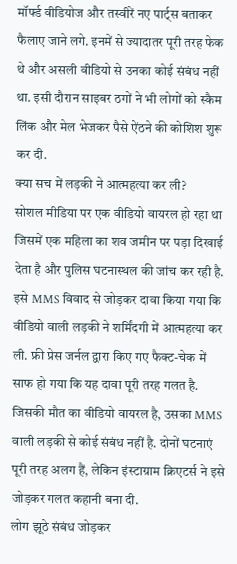मॉर्फ्ड वीडियोज और तस्वीरें नए पार्ट्स बताकर फैलाए जाने लगे. इनमें से ज्यादातर पूरी तरह फेक थे और असली वीडियो से उनका कोई संबंध नहीं था. इसी दौरान साइबर ठगों ने भी लोगों को स्कैम लिंक और मेल भेजकर पैसे ऐंठने की कोशिश शुरू कर दी.
क्या सच में लड़की ने आत्महत्या कर ली?
सोशल मीडिया पर एक वीडियो वायरल हो रहा था जिसमें एक महिला का शव जमीन पर पड़ा दिखाई देता है और पुलिस घटनास्थल की जांच कर रही है. इसे MMS विवाद से जोड़कर दावा किया गया कि वीडियो वाली लड़की ने शर्मिंदगी में आत्महत्या कर ली. फ्री प्रेस जर्नल द्वारा किए गए फैक्ट-चेक में साफ हो गया कि यह दावा पूरी तरह गलत है. जिसकी मौत का वीडियो वायरल है, उसका MMS वाली लड़की से कोई संबंध नहीं है. दोनों घटनाएं पूरी तरह अलग हैं, लेकिन इंस्टाग्राम क्रिएटर्स ने इसे जोड़कर गलत कहानी बना दी.
लोग झूठे संबंध जोड़कर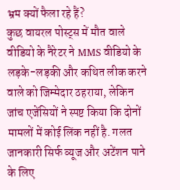भ्रम क्यों फैला रहे हैं?
कुछ वायरल पोस्ट्स में मौत वाले वीडियो के नैरेटर ने MMS वीडियो के लड़के-लड़की और कथित लीक करने वाले को जिम्मेदार ठहराया, लेकिन जांच एजेंसियों ने स्पष्ट किया कि दोनों मामलों में कोई लिंक नहीं है. गलत जानकारी सिर्फ व्यूज और अटेंशन पाने के लिए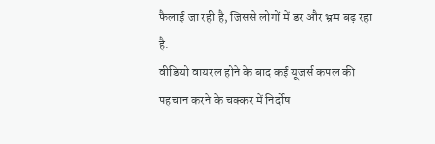फैलाई जा रही है, जिससे लोगों में डर और भ्रम बढ़ रहा है.
वीडियो वायरल होने के बाद कई यूजर्स कपल की पहचान करने के चक्कर में निर्दोष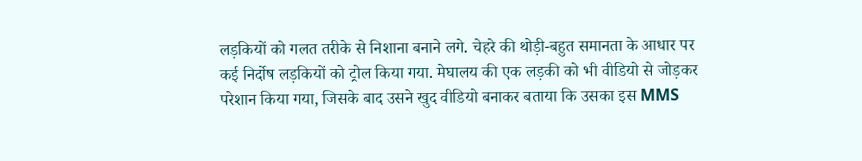लड़कियों को गलत तरीके से निशाना बनाने लगे. चेहरे की थोड़ी-बहुत समानता के आधार पर कई निर्दोष लड़कियों को ट्रोल किया गया. मेघालय की एक लड़की को भी वीडियो से जोड़कर परेशान किया गया, जिसके बाद उसने खुद वीडियो बनाकर बताया कि उसका इस MMS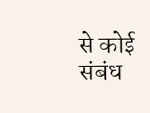से कोई संबंध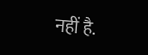नहीं है.